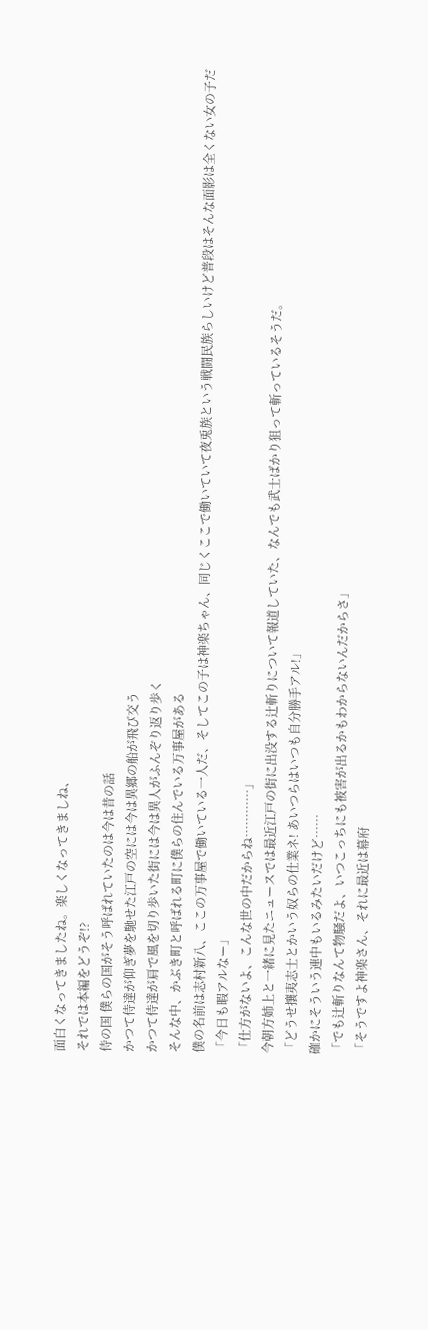面白くなってきましたね。楽しくなってきましね、
それでは本編をどうぞ!?
侍の国 僕らの国がそう呼ばれていたのは今は昔の話
かつて侍達が仰ぎ夢を馳せた江戸の空には今は異郷の船が飛び交う
かつて侍達が肩で風を切り歩いた街には今は異人がふんぞり返り歩く
そんな中、かぶき町と呼ばれる町に僕らの住んでいる万事屋がある
僕の名前は志村新八、ここの万事屋で働いている一人だ、そしてこの子は神楽ちゃん、同じくここで働いていて夜兎族という戦闘民族らしいけど普段はそんな面影は全くない女の子だ
「今日も暇アルなー」
「仕方がないよ、こんな世の中だからね…………」
今朝方姉上と一緒に見たニュースでは最近江戸の街に出没する辻斬りについて報道していた、なんでも武士ばかり狙って斬っているそうだ。
「どうせ攘夷志士とかいう奴らの仕業ネ! あいつらはいつも自分勝手アル!」
確かにそういう連中もいるみたいだけど……
「でも辻斬りなんて物騒だよ、いつこっちにも被害が出るかもわからないんだからさ」
「そうですよ神楽さん、それに最近は幕府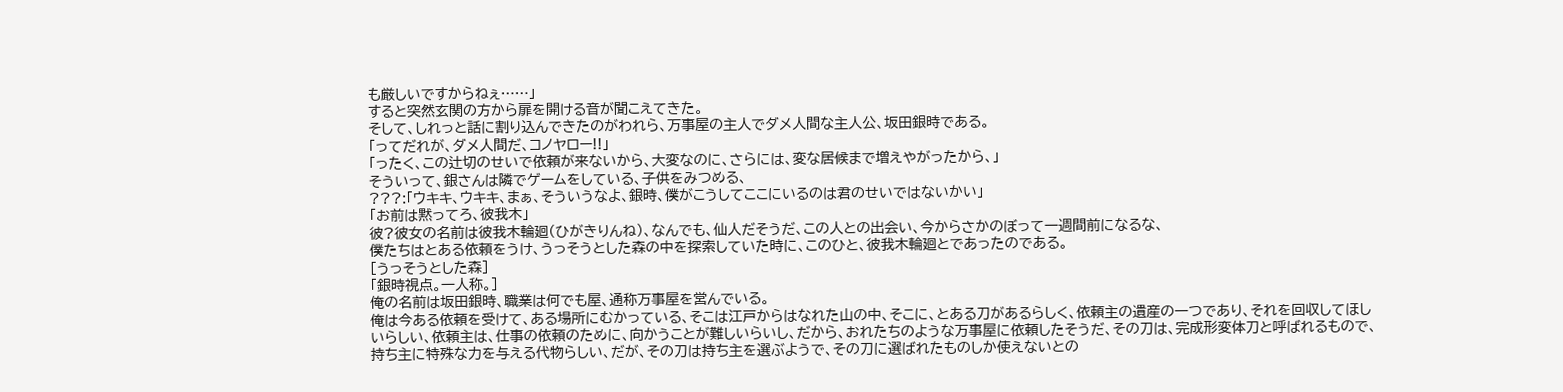も厳しいですからねぇ……」
すると突然玄関の方から扉を開ける音が聞こえてきた。
そして、しれっと話に割り込んできたのがわれら、万事屋の主人でダメ人間な主人公、坂田銀時である。
「ってだれが、ダメ人間だ、コノヤロー!!」
「ったく、この辻切のせいで依頼が来ないから、大変なのに、さらには、変な居候まで増えやがったから、」
そういって、銀さんは隣でゲームをしている、子供をみつめる、
???:「ウキキ、ウキキ、まぁ、そういうなよ、銀時、僕がこうしてここにいるのは君のせいではないかい」
「お前は黙ってろ、彼我木」
彼?彼女の名前は彼我木輪廻(ひがきりんね)、なんでも、仙人だそうだ、この人との出会い、今からさかのぼって一週間前になるな、
僕たちはとある依頼をうけ、うっそうとした森の中を探索していた時に、このひと、彼我木輪廻とであったのである。
[うっそうとした森]
「銀時視点。一人称。]
俺の名前は坂田銀時、職業は何でも屋、通称万事屋を営んでいる。
俺は今ある依頼を受けて、ある場所にむかっている、そこは江戸からはなれた山の中、そこに、とある刀があるらしく、依頼主の遺産の一つであり、それを回収してほしいらしい、依頼主は、仕事の依頼のために、向かうことが難しいらいし、だから、おれたちのような万事屋に依頼したそうだ、その刀は、完成形変体刀と呼ばれるもので、持ち主に特殊な力を与える代物らしい、だが、その刀は持ち主を選ぶようで、その刀に選ばれたものしか使えないとの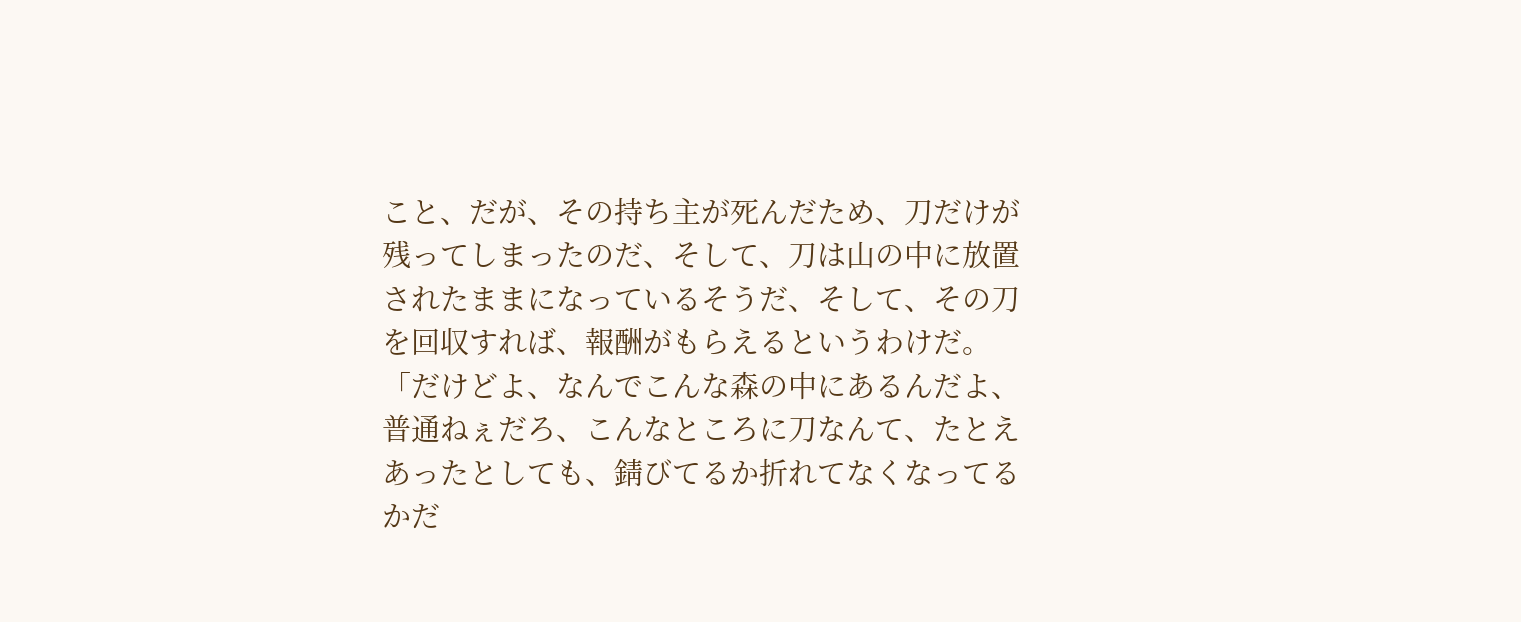こと、だが、その持ち主が死んだため、刀だけが残ってしまったのだ、そして、刀は山の中に放置されたままになっているそうだ、そして、その刀を回収すれば、報酬がもらえるというわけだ。
「だけどよ、なんでこんな森の中にあるんだよ、普通ねぇだろ、こんなところに刀なんて、たとえあったとしても、錆びてるか折れてなくなってるかだ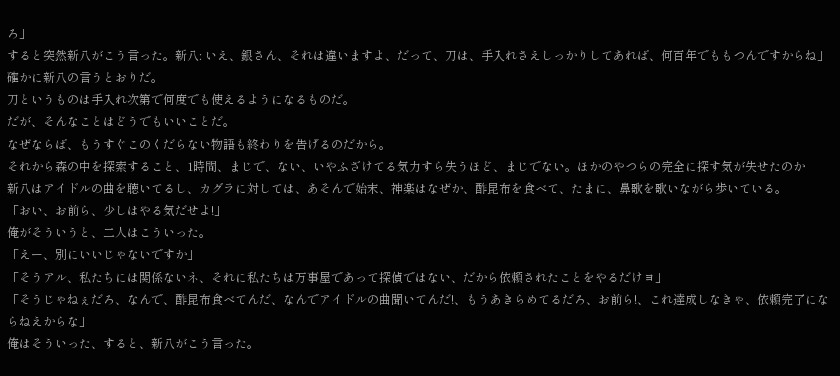ろ」
すると突然新八がこう言った。新八: いえ、銀さん、それは違いますよ、だって、刀は、手入れさえしっかりしてあれば、何百年でももつんですからね」
確かに新八の言うとおりだ。
刀というものは手入れ次第で何度でも使えるようになるものだ。
だが、そんなことはどうでもいいことだ。
なぜならば、もうすぐこのくだらない物語も終わりを告げるのだから。
それから森の中を探索すること、1時間、まじで、ない、いやふざけてる気力すら失うほど、まじでない。ほかのやつらの完全に探す気が失せたのか
新八はアイドルの曲を聴いてるし、カグラに対しては、あそんで始末、神楽はなぜか、酢昆布を食べて、たまに、鼻歌を歌いながら歩いている。
「おい、お前ら、少しはやる気だせよ!」
俺がそういうと、二人はこういった。
「えー、別にいいじゃないですか」
「そうアル、私たちには関係ないネ、それに私たちは万事屋であって探偵ではない、だから依頼されたことをやるだけヨ」
「そうじゃねぇだろ、なんで、酢昆布食べてんだ、なんでアイドルの曲聞いてんだ!、もうあきらめてるだろ、お前ら!、これ達成しなきゃ、依頼完了にならねえからな」
俺はそういった、すると、新八がこう言った。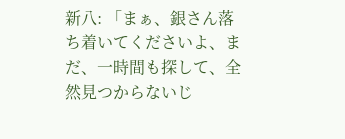新八: 「まぁ、銀さん落ち着いてくださいよ、まだ、一時間も探して、全然見つからないじ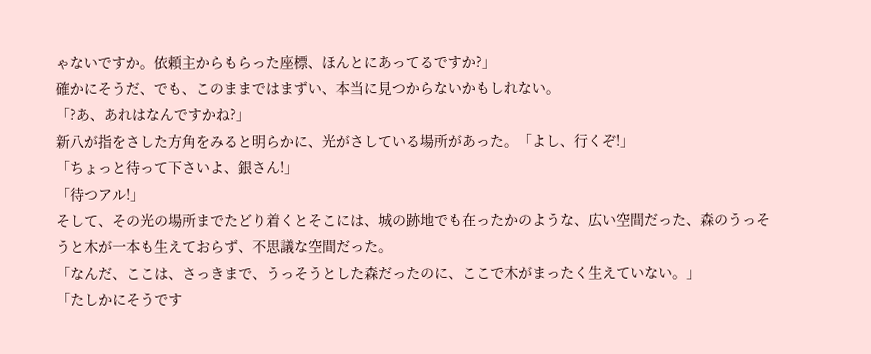ゃないですか。依頼主からもらった座標、ほんとにあってるですか?」
確かにそうだ、でも、このままではまずい、本当に見つからないかもしれない。
「?あ、あれはなんですかね?」
新八が指をさした方角をみると明らかに、光がさしている場所があった。「よし、行くぞ!」
「ちょっと待って下さいよ、銀さん!」
「待つアル!」
そして、その光の場所までたどり着くとそこには、城の跡地でも在ったかのような、広い空間だった、森のうっそうと木が一本も生えておらず、不思議な空間だった。
「なんだ、ここは、さっきまで、うっそうとした森だったのに、ここで木がまったく生えていない。」
「たしかにそうです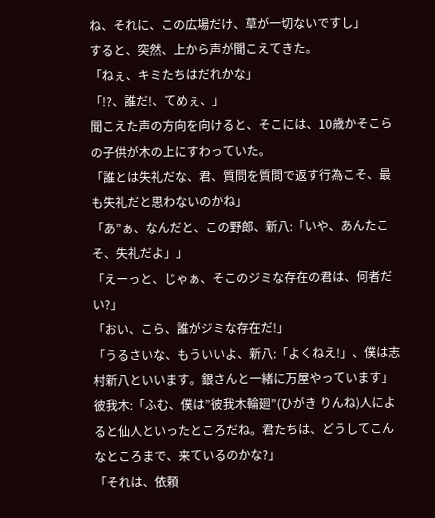ね、それに、この広場だけ、草が一切ないですし」
すると、突然、上から声が聞こえてきた。
「ねぇ、キミたちはだれかな」
「!?、誰だ!、てめぇ、」
聞こえた声の方向を向けると、そこには、10歳かそこらの子供が木の上にすわっていた。
「誰とは失礼だな、君、質問を質問で返す行為こそ、最も失礼だと思わないのかね」
「あ”ぁ、なんだと、この野郎、新八:「いや、あんたこそ、失礼だよ」」
「えーっと、じゃぁ、そこのジミな存在の君は、何者だい?」
「おい、こら、誰がジミな存在だ!」
「うるさいな、もういいよ、新八:「よくねえ!」、僕は志村新八といいます。銀さんと一緒に万屋やっています」
彼我木:「ふむ、僕は”彼我木輪廻”(ひがき りんね)人によると仙人といったところだね。君たちは、どうしてこんなところまで、来ているのかな?」
「それは、依頼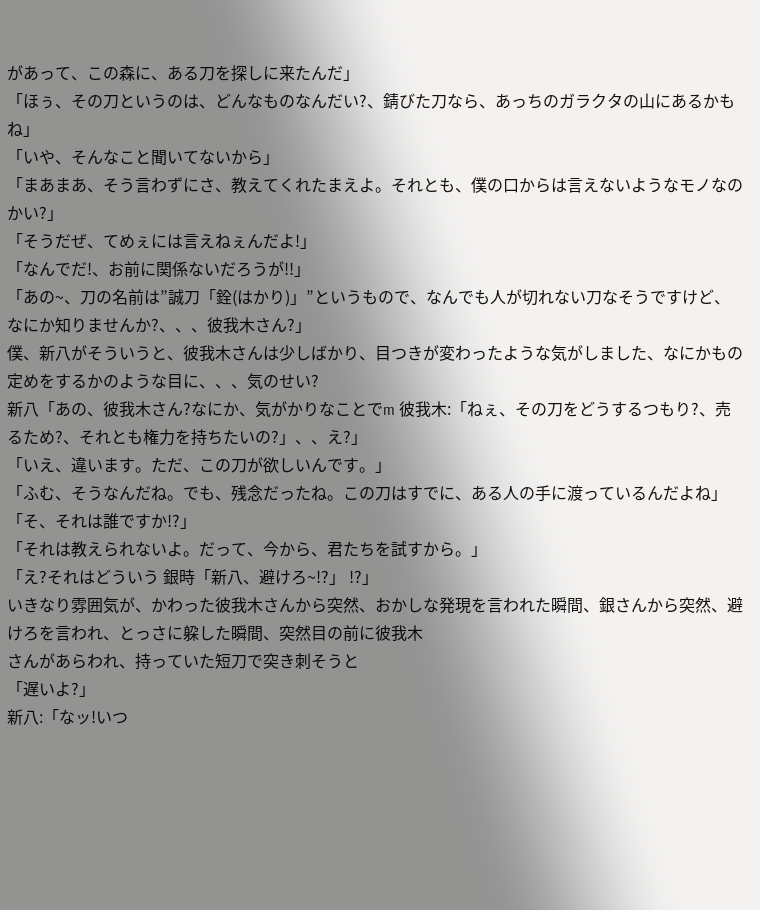があって、この森に、ある刀を探しに来たんだ」
「ほぅ、その刀というのは、どんなものなんだい?、錆びた刀なら、あっちのガラクタの山にあるかもね」
「いや、そんなこと聞いてないから」
「まあまあ、そう言わずにさ、教えてくれたまえよ。それとも、僕の口からは言えないようなモノなのかい?」
「そうだぜ、てめぇには言えねぇんだよ!」
「なんでだ!、お前に関係ないだろうが!!」
「あの~、刀の名前は”誠刀「銓(はかり)」”というもので、なんでも人が切れない刀なそうですけど、なにか知りませんか?、、、彼我木さん?」
僕、新八がそういうと、彼我木さんは少しばかり、目つきが変わったような気がしました、なにかもの定めをするかのような目に、、、気のせい?
新八「あの、彼我木さん?なにか、気がかりなことでm 彼我木:「ねぇ、その刀をどうするつもり?、売るため?、それとも権力を持ちたいの?」、、え?」
「いえ、違います。ただ、この刀が欲しいんです。」
「ふむ、そうなんだね。でも、残念だったね。この刀はすでに、ある人の手に渡っているんだよね」
「そ、それは誰ですか!?」
「それは教えられないよ。だって、今から、君たちを試すから。」
「え?それはどういう 銀時「新八、避けろ~!?」 !?」
いきなり雰囲気が、かわった彼我木さんから突然、おかしな発現を言われた瞬間、銀さんから突然、避けろを言われ、とっさに躱した瞬間、突然目の前に彼我木
さんがあらわれ、持っていた短刀で突き刺そうと
「遅いよ?」
新八:「なッ!いつ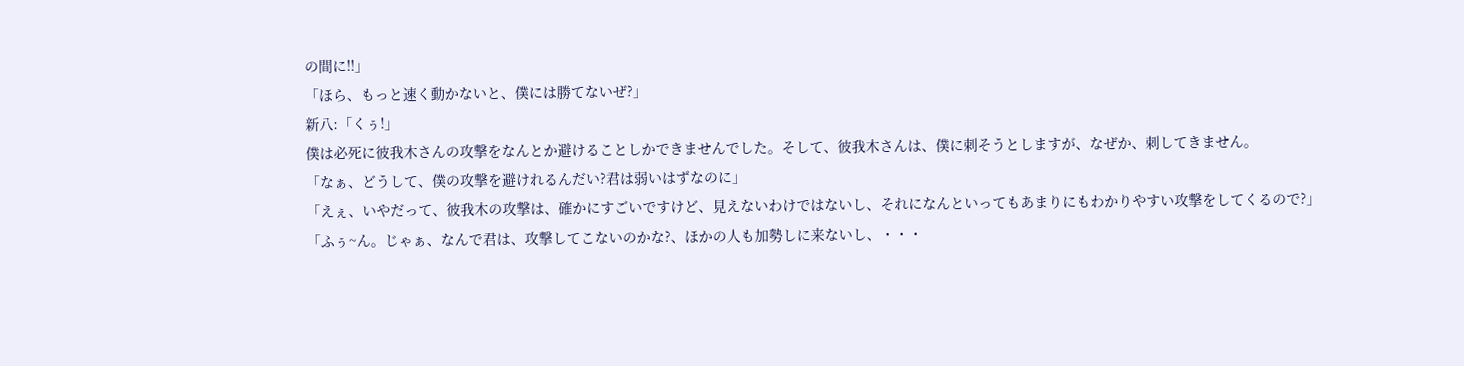の間に!!」
「ほら、もっと速く動かないと、僕には勝てないぜ?」
新八:「くぅ!」
僕は必死に彼我木さんの攻撃をなんとか避けることしかできませんでした。そして、彼我木さんは、僕に刺そうとしますが、なぜか、刺してきません。
「なぁ、どうして、僕の攻撃を避けれるんだい?君は弱いはずなのに」
「えぇ、いやだって、彼我木の攻撃は、確かにすごいですけど、見えないわけではないし、それになんといってもあまりにもわかりやすい攻撃をしてくるので?」
「ふぅ~ん。じゃぁ、なんで君は、攻撃してこないのかな?、ほかの人も加勢しに来ないし、・・・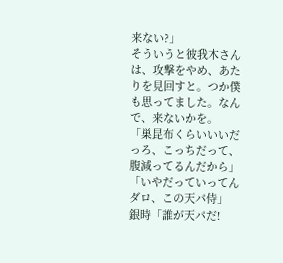来ない?」
そういうと彼我木さんは、攻撃をやめ、あたりを見回すと。つか僕も思ってました。なんで、来ないかを。
「巣昆布くらいいいだっろ、こっちだって、腹減ってるんだから」
「いやだっていってんダロ、この天パ侍」
銀時「誰が天パだ!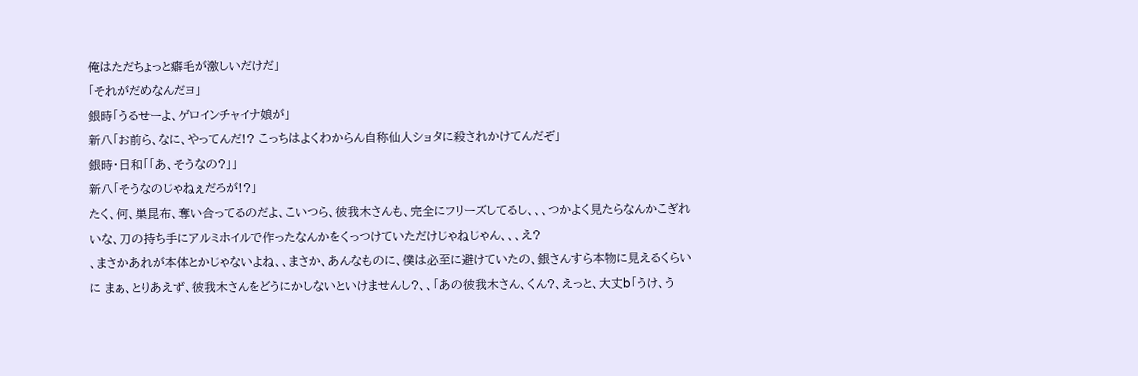俺はただちょっと癖毛が激しいだけだ」
「それがだめなんだヨ」
銀時「うるせーよ、ゲロインチャイナ娘が」
新八「お前ら、なに、やってんだ!? こっちはよくわからん自称仙人ショタに殺されかけてんだぞ」
銀時・日和「「あ、そうなの?」」
新八「そうなのじゃねぇだろが!?」
たく、何、巣昆布、奪い合ってるのだよ、こいつら、彼我木さんも、完全にフリーズしてるし、、、つかよく見たらなんかこぎれいな、刀の持ち手にアルミホイルで作ったなんかをくっつけていただけじゃねじゃん、、、え?
、まさかあれが本体とかじゃないよね、、まさか、あんなものに、僕は必至に避けていたの、銀さんすら本物に見えるくらいに まぁ、とりあえず、彼我木さんをどうにかしないといけませんし?、、「あの彼我木さん、くん?、えっと、大丈b「うけ、う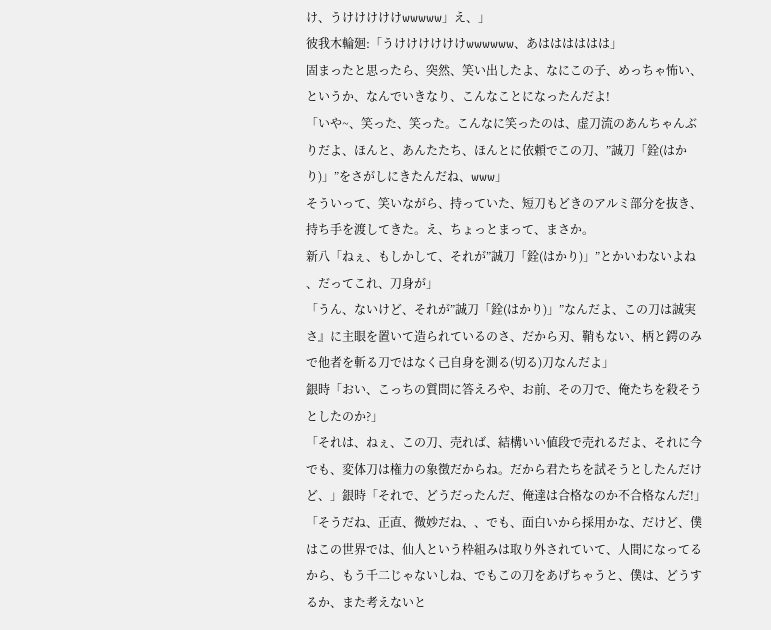け、うけけけけけwwwww」え、」
彼我木輪廻:「うけけけけけけwwwwww、あはははははは」
固まったと思ったら、突然、笑い出したよ、なにこの子、めっちゃ怖い、というか、なんでいきなり、こんなことになったんだよ!
「いや~、笑った、笑った。こんなに笑ったのは、虚刀流のあんちゃんぶりだよ、ほんと、あんたたち、ほんとに依頼でこの刀、”誠刀「銓(はかり)」”をさがしにきたんだね、www」
そういって、笑いながら、持っていた、短刀もどきのアルミ部分を抜き、持ち手を渡してきた。え、ちょっとまって、まさか。
新八「ねぇ、もしかして、それが”誠刀「銓(はかり)」”とかいわないよね 、だってこれ、刀身が」
「うん、ないけど、それが”誠刀「銓(はかり)」”なんだよ、この刀は誠実さ』に主眼を置いて造られているのさ、だから刃、鞘もない、柄と鍔のみで他者を斬る刀ではなく己自身を測る(切る)刀なんだよ」
銀時「おい、こっちの質問に答えろや、お前、その刀で、俺たちを殺そうとしたのか?」
「それは、ねぇ、この刀、売れば、結構いい値段で売れるだよ、それに今でも、変体刀は権力の象徴だからね。だから君たちを試そうとしたんだけど、」銀時「それで、どうだったんだ、俺達は合格なのか不合格なんだ!」
「そうだね、正直、微妙だね、、でも、面白いから採用かな、だけど、僕はこの世界では、仙人という枠組みは取り外されていて、人間になってるから、もう千二じゃないしね、でもこの刀をあげちゃうと、僕は、どうするか、また考えないと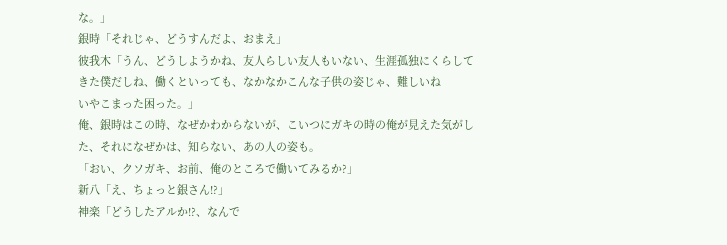な。」
銀時「それじゃ、どうすんだよ、おまえ」
彼我木「うん、どうしようかね、友人らしい友人もいない、生涯孤独にくらしてきた僕だしね、働くといっても、なかなかこんな子供の姿じゃ、難しいね
いやこまった困った。」
俺、銀時はこの時、なぜかわからないが、こいつにガキの時の俺が見えた気がした、それになぜかは、知らない、あの人の姿も。
「おい、クソガキ、お前、俺のところで働いてみるか?」
新八「え、ちょっと銀さん!?」
神楽「どうしたアルか!?、なんで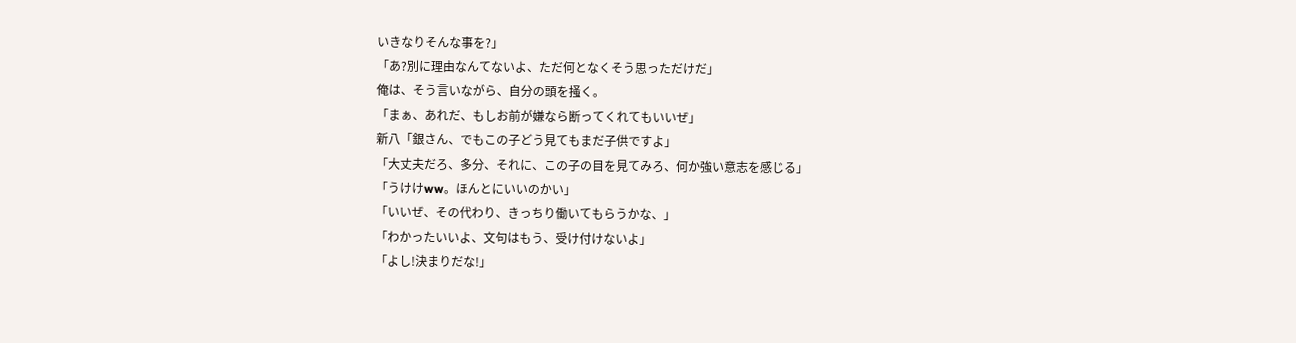いきなりそんな事を?」
「あ?別に理由なんてないよ、ただ何となくそう思っただけだ」
俺は、そう言いながら、自分の頭を掻く。
「まぁ、あれだ、もしお前が嫌なら断ってくれてもいいぜ」
新八「銀さん、でもこの子どう見てもまだ子供ですよ」
「大丈夫だろ、多分、それに、この子の目を見てみろ、何か強い意志を感じる」
「うけけww。ほんとにいいのかい」
「いいぜ、その代わり、きっちり働いてもらうかな、」
「わかったいいよ、文句はもう、受け付けないよ」
「よし!決まりだな!」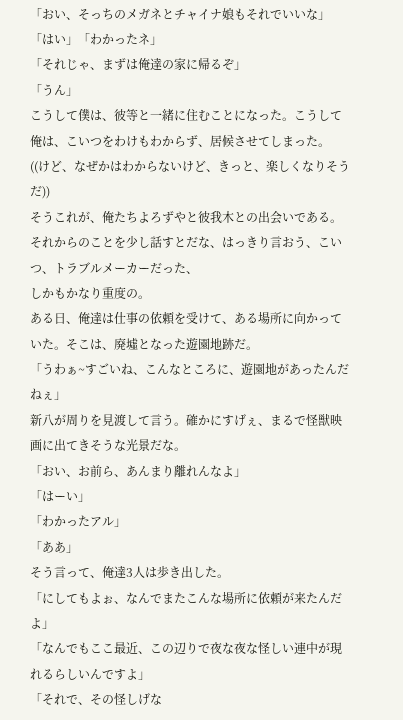「おい、そっちのメガネとチャイナ娘もそれでいいな」
「はい」「わかったネ」
「それじゃ、まずは俺達の家に帰るぞ」
「うん」
こうして僕は、彼等と一緒に住むことになった。こうして俺は、こいつをわけもわからず、居候させてしまった。
((けど、なぜかはわからないけど、きっと、楽しくなりそうだ))
そうこれが、俺たちよろずやと彼我木との出会いである。
それからのことを少し話すとだな、はっきり言おう、こいつ、トラブルメーカーだった、
しかもかなり重度の。
ある日、俺達は仕事の依頼を受けて、ある場所に向かっていた。そこは、廃墟となった遊園地跡だ。
「うわぁ~すごいね、こんなところに、遊園地があったんだねぇ」
新八が周りを見渡して言う。確かにすげぇ、まるで怪獣映画に出てきそうな光景だな。
「おい、お前ら、あんまり離れんなよ」
「はーい」
「わかったアル」
「ああ」
そう言って、俺達3人は歩き出した。
「にしてもよぉ、なんでまたこんな場所に依頼が来たんだよ」
「なんでもここ最近、この辺りで夜な夜な怪しい連中が現れるらしいんですよ」
「それで、その怪しげな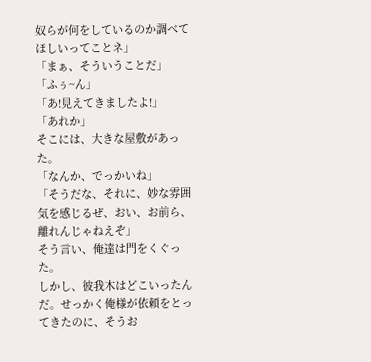奴らが何をしているのか調べてほしいってことネ」
「まぁ、そういうことだ」
「ふぅ~ん」
「あ!見えてきましたよ!」
「あれか」
そこには、大きな屋敷があった。
「なんか、でっかいね」
「そうだな、それに、妙な雰囲気を感じるぜ、おい、お前ら、離れんじゃねえぞ」
そう言い、俺達は門をくぐった。
しかし、彼我木はどこいったんだ。せっかく俺様が依頼をとってきたのに、そうお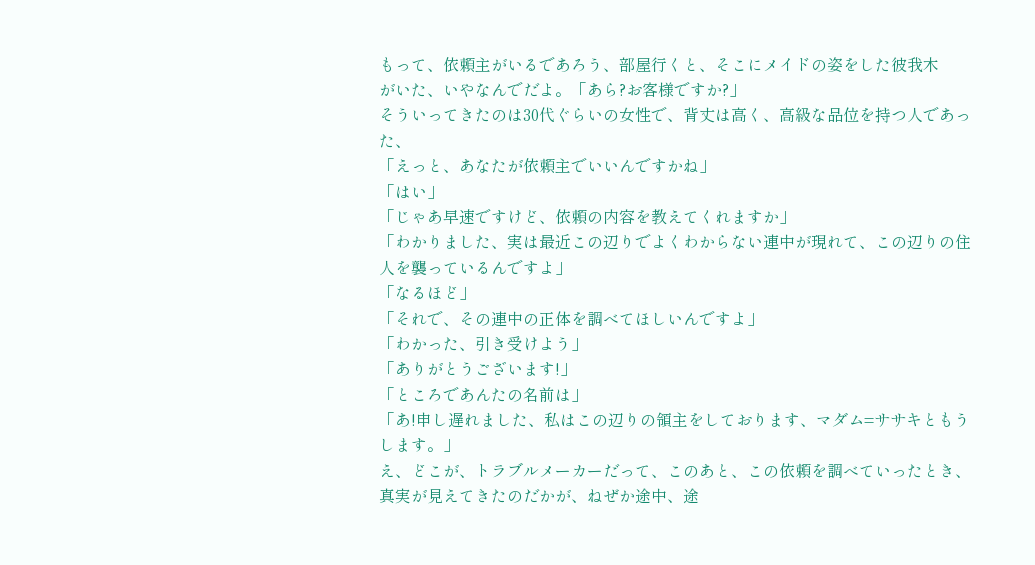もって、依頼主がいるであろう、部屋行くと、そこにメイドの姿をした彼我木
がいた、いやなんでだよ。「あら?お客様ですか?」
そういってきたのは30代ぐらいの女性で、背丈は高く、高級な品位を持つ人であった、
「えっと、あなたが依頼主でいいんですかね」
「はい」
「じゃあ早速ですけど、依頼の内容を教えてくれますか」
「わかりました、実は最近この辺りでよくわからない連中が現れて、この辺りの住人を襲っているんですよ」
「なるほど」
「それで、その連中の正体を調べてほしいんですよ」
「わかった、引き受けよう」
「ありがとうございます!」
「ところであんたの名前は」
「あ!申し遅れました、私はこの辺りの領主をしております、マダム=ササキともうします。」
え、どこが、トラブルメーカーだって、このあと、この依頼を調べていったとき、真実が見えてきたのだかが、ねぜか途中、途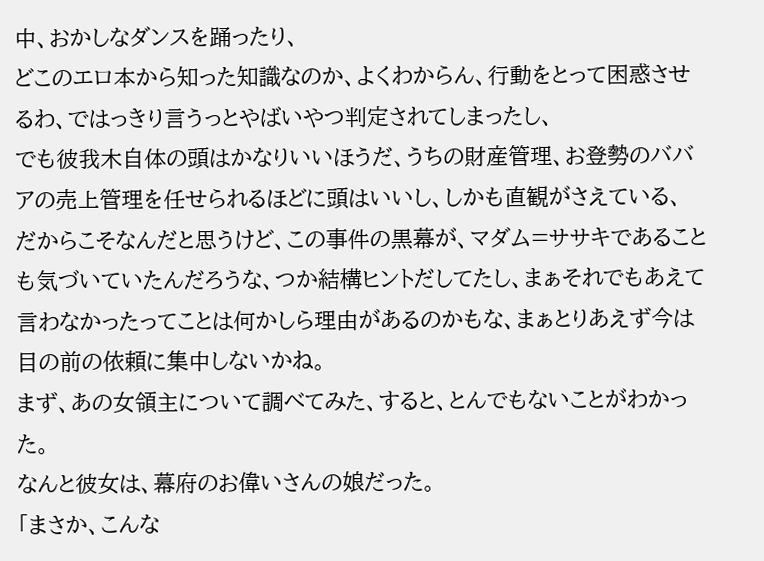中、おかしなダンスを踊ったり、
どこのエロ本から知った知識なのか、よくわからん、行動をとって困惑させるわ、ではっきり言うっとやばいやつ判定されてしまったし、
でも彼我木自体の頭はかなりいいほうだ、うちの財産管理、お登勢のババアの売上管理を任せられるほどに頭はいいし、しかも直観がさえている、
だからこそなんだと思うけど、この事件の黒幕が、マダム=ササキであることも気づいていたんだろうな、つか結構ヒントだしてたし、まぁそれでもあえて言わなかったってことは何かしら理由があるのかもな、まぁとりあえず今は目の前の依頼に集中しないかね。
まず、あの女領主について調べてみた、すると、とんでもないことがわかった。
なんと彼女は、幕府のお偉いさんの娘だった。
「まさか、こんな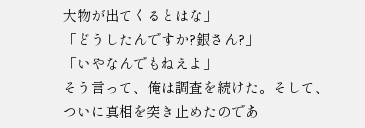大物が出てくるとはな」
「どうしたんですか?銀さん?」
「いやなんでもねえよ」
そう言って、俺は調査を続けた。そして、ついに真相を突き止めたのであ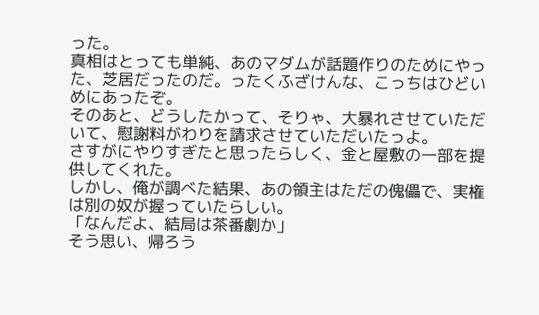った。
真相はとっても単純、あのマダムが話題作りのためにやった、芝居だったのだ。ったくふざけんな、こっちはひどいめにあったぞ。
そのあと、どうしたかって、そりゃ、大暴れさせていただいて、慰謝料がわりを請求させていただいたっよ。
さすがにやりすぎたと思ったらしく、金と屋敷の一部を提供してくれた。
しかし、俺が調べた結果、あの領主はただの傀儡で、実権は別の奴が握っていたらしい。
「なんだよ、結局は茶番劇か」
そう思い、帰ろう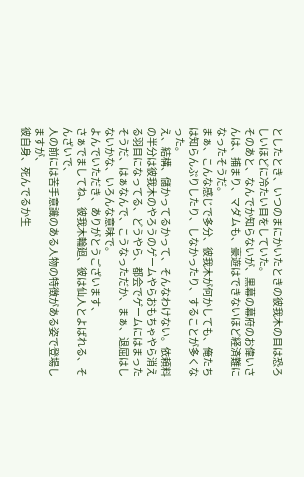としたとき、いつのまにかいたときの彼我木の目は恐ろしいほどに冷たい目をしていた。
そのあと、なんでか知らないが、黒幕の幕府のお偉いさんは、捕まり、マダムも、豪遊はできないほど経済難になったそうだ。
まぁ、こんな感じで多分、彼我木が何かしても、俺たちは知らんぷりしたり、しなかったり、することが多くなった。
え、結構、儲かってるかって、そんなわけない。依頼料の半分は彼我木のやろうのゲームやらおもちゃやら消える羽目になってる、どうやら、都会でゲームにはまったそうだ、はぁなんで、こうなっただか、まぁ、退屈はしないかな、いろんな意味で。
よんでいただき、ありがとうございます、
さぁでましてね、彼我木輪廻、彼は仙人とよばれる、そんざいで、
人の前には苦手意識のある人物の特徴がある姿で登場しますが、
彼自身、死んでるか生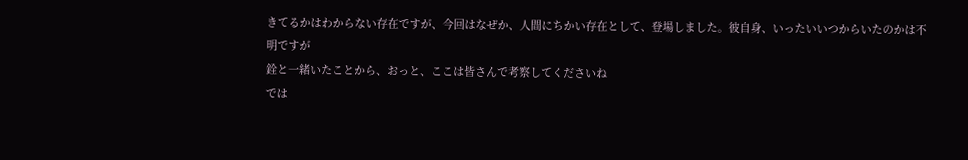きてるかはわからない存在ですが、今回はなぜか、人間にちかい存在として、登場しました。彼自身、いったいいつからいたのかは不明ですが
銓と一緒いたことから、おっと、ここは皆さんで考察してくださいね
では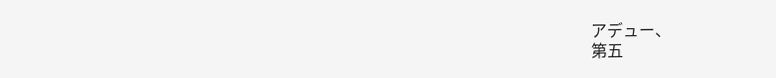アデュー、
第五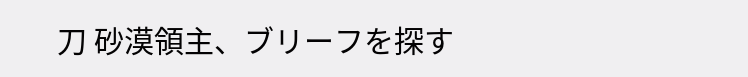刀 砂漠領主、ブリーフを探す